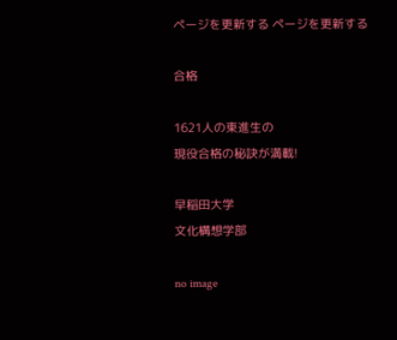ページを更新する ページを更新する

合格

1621人の東進生の
現役合格の秘訣が満載!

早稲田大学
文化構想学部

no image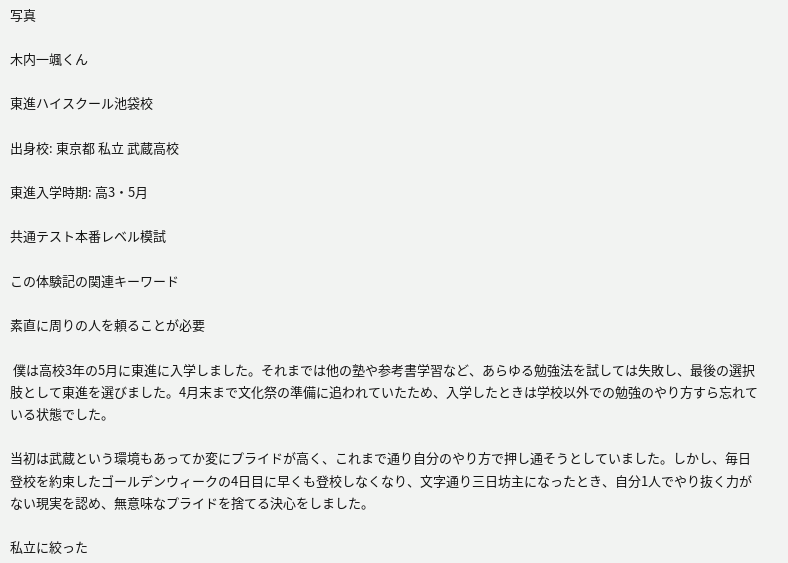写真

木内一颯くん

東進ハイスクール池袋校

出身校: 東京都 私立 武蔵高校

東進入学時期: 高3・5月

共通テスト本番レベル模試

この体験記の関連キーワード

素直に周りの人を頼ることが必要

 僕は高校3年の5月に東進に入学しました。それまでは他の塾や参考書学習など、あらゆる勉強法を試しては失敗し、最後の選択肢として東進を選びました。4月末まで文化祭の準備に追われていたため、入学したときは学校以外での勉強のやり方すら忘れている状態でした。

当初は武蔵という環境もあってか変にプライドが高く、これまで通り自分のやり方で押し通そうとしていました。しかし、毎日登校を約束したゴールデンウィークの4日目に早くも登校しなくなり、文字通り三日坊主になったとき、自分1人でやり抜く力がない現実を認め、無意味なプライドを捨てる決心をしました。

私立に絞った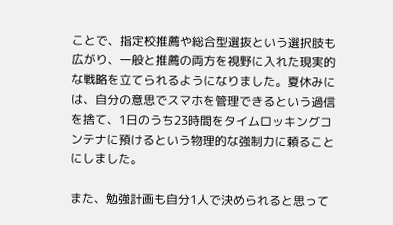ことで、指定校推薦や総合型選抜という選択肢も広がり、一般と推薦の両方を視野に入れた現実的な戦略を立てられるようになりました。夏休みには、自分の意思でスマホを管理できるという過信を捨て、1日のうち23時間をタイムロッキングコンテナに預けるという物理的な強制力に頼ることにしました。

また、勉強計画も自分1人で決められると思って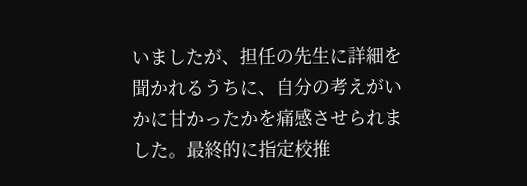いましたが、担任の先生に詳細を聞かれるうちに、自分の考えがいかに甘かったかを痛感させられました。最終的に指定校推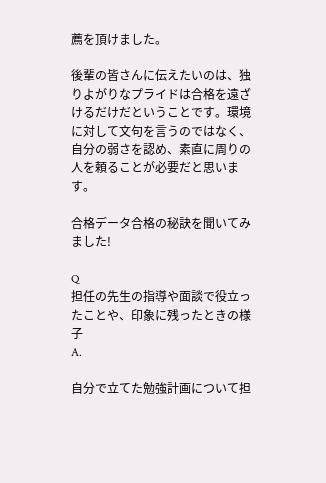薦を頂けました。

後輩の皆さんに伝えたいのは、独りよがりなプライドは合格を遠ざけるだけだということです。環境に対して文句を言うのではなく、自分の弱さを認め、素直に周りの人を頼ることが必要だと思います。

合格データ合格の秘訣を聞いてみました!

Q
担任の先生の指導や面談で役立ったことや、印象に残ったときの様子
A.

自分で立てた勉強計画について担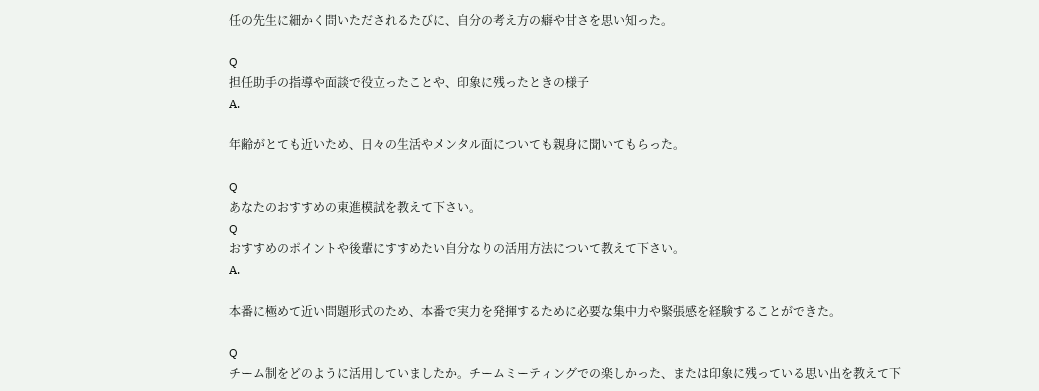任の先生に細かく問いただされるたびに、自分の考え方の癖や甘さを思い知った。

Q
担任助手の指導や面談で役立ったことや、印象に残ったときの様子
A.

年齢がとても近いため、日々の生活やメンタル面についても親身に聞いてもらった。

Q
あなたのおすすめの東進模試を教えて下さい。
Q
おすすめのポイントや後輩にすすめたい自分なりの活用方法について教えて下さい。
A.

本番に極めて近い問題形式のため、本番で実力を発揮するために必要な集中力や緊張感を経験することができた。

Q
チーム制をどのように活用していましたか。チームミーティングでの楽しかった、または印象に残っている思い出を教えて下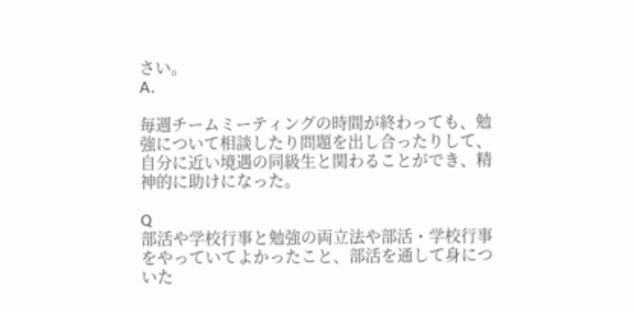さい。
A.

毎週チームミーティングの時間が終わっても、勉強について相談したり問題を出し合ったりして、自分に近い境遇の同級生と関わることができ、精神的に助けになった。

Q
部活や学校行事と勉強の両立法や部活・学校行事をやっていてよかったこと、部活を通して身についた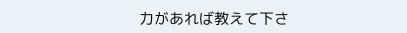力があれば教えて下さ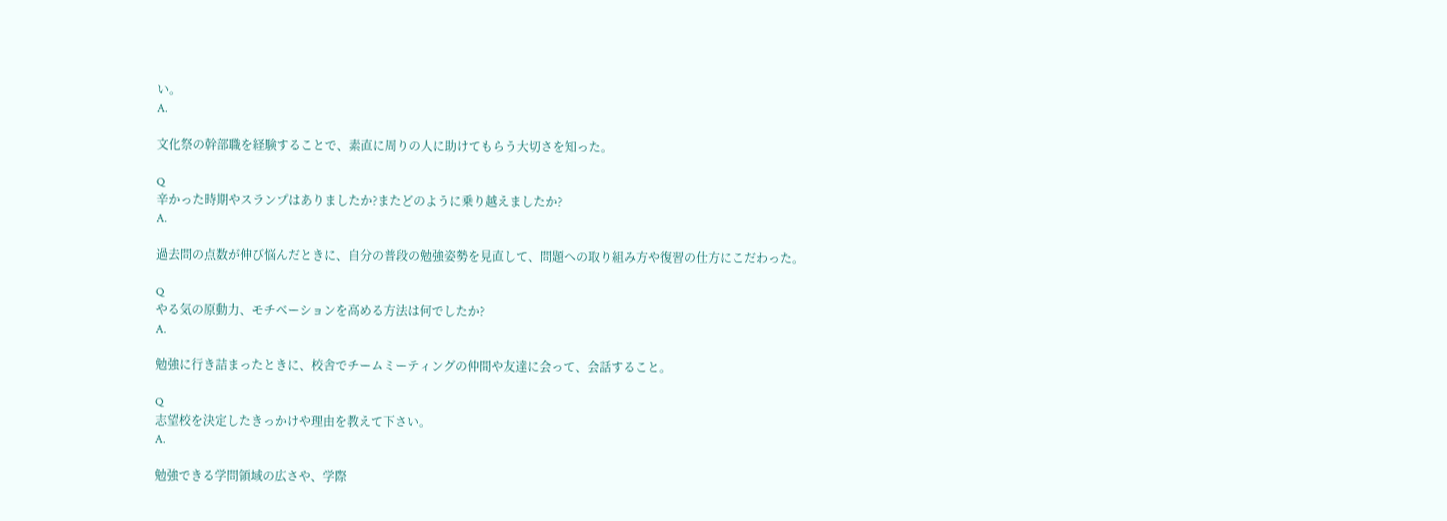い。
A.

文化祭の幹部職を経験することで、素直に周りの人に助けてもらう大切さを知った。

Q
辛かった時期やスランプはありましたか?またどのように乗り越えましたか?
A.

過去問の点数が伸び悩んだときに、自分の普段の勉強姿勢を見直して、問題への取り組み方や復習の仕方にこだわった。

Q
やる気の原動力、モチベーションを高める方法は何でしたか?
A.

勉強に行き詰まったときに、校舎でチームミーティングの仲間や友達に会って、会話すること。

Q
志望校を決定したきっかけや理由を教えて下さい。
A.

勉強できる学問領域の広さや、学際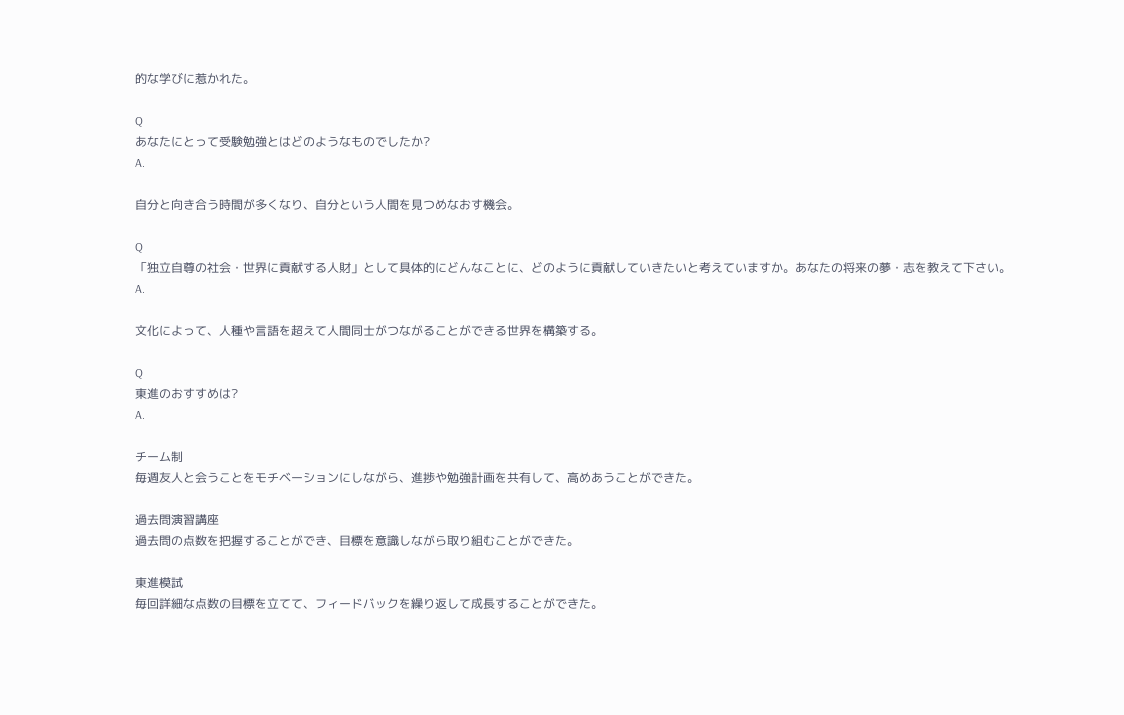的な学びに惹かれた。

Q
あなたにとって受験勉強とはどのようなものでしたか?
A.

自分と向き合う時間が多くなり、自分という人間を見つめなおす機会。

Q
「独立自尊の社会・世界に貢献する人財」として具体的にどんなことに、どのように貢献していきたいと考えていますか。あなたの将来の夢・志を教えて下さい。
A.

文化によって、人種や言語を超えて人間同士がつながることができる世界を構築する。

Q
東進のおすすめは?
A.

チーム制
毎週友人と会うことをモチベーションにしながら、進捗や勉強計画を共有して、高めあうことができた。

過去問演習講座
過去問の点数を把握することができ、目標を意識しながら取り組むことができた。

東進模試
毎回詳細な点数の目標を立てて、フィードバックを繰り返して成長することができた。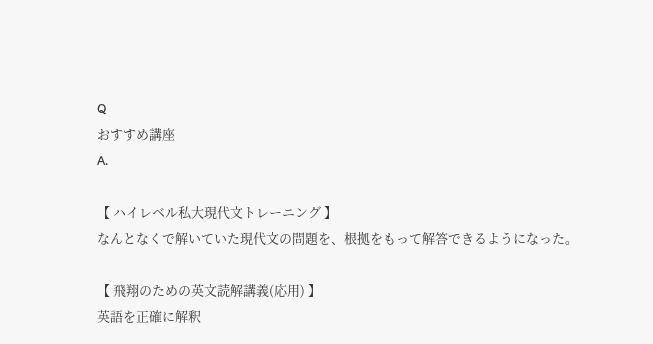Q
おすすめ講座
A.

【 ハイレベル私大現代文トレーニング 】
なんとなくで解いていた現代文の問題を、根拠をもって解答できるようになった。

【 飛翔のための英文読解講義(応用) 】
英語を正確に解釈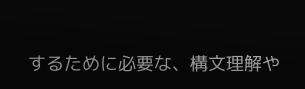するために必要な、構文理解や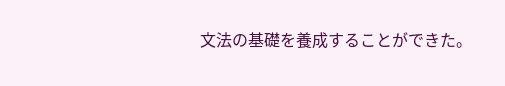文法の基礎を養成することができた。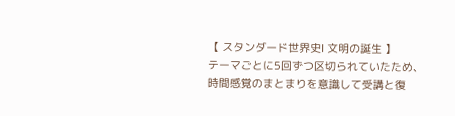【 スタンダード世界史Ⅰ 文明の誕生 】
テーマごとに5回ずつ区切られていたため、時間感覚のまとまりを意識して受講と復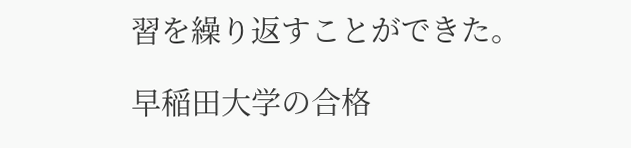習を繰り返すことができた。

早稲田大学の合格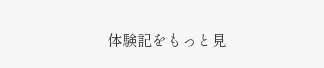体験記をもっと見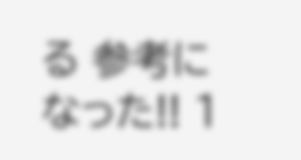る 参考になった!! 1